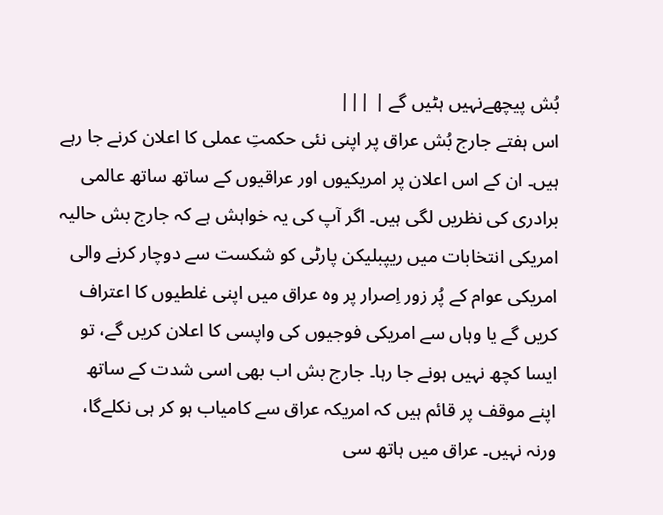بُش پیچھےنہیں ہٹیں گے | |||
اس ہفتے جارج بُش عراق پر اپنی نئی حکمتِ عملی کا اعلان کرنے جا رہے ہیں۔ ان کے اس اعلان پر امریکیوں اور عراقیوں کے ساتھ ساتھ عالمی برادری کی نظریں لگی ہیں۔ اگر آپ کی یہ خواہش ہے کہ جارج بش حالیہ امریکی انتخابات میں ریپبلیکن پارٹی کو شکست سے دوچار کرنے والی امریکی عوام کے پُر زور اِصرار پر وہ عراق میں اپنی غلطیوں کا اعتراف کریں گے یا وہاں سے امریکی فوجیوں کی واپسی کا اعلان کریں گے، تو ایسا کچھ نہیں ہونے جا رہا۔ جارج بش اب بھی اسی شدت کے ساتھ اپنے موقف پر قائم ہیں کہ امریکہ عراق سے کامیاب ہو کر ہی نکلےگا، ورنہ نہیں۔ عراق میں ہاتھ سی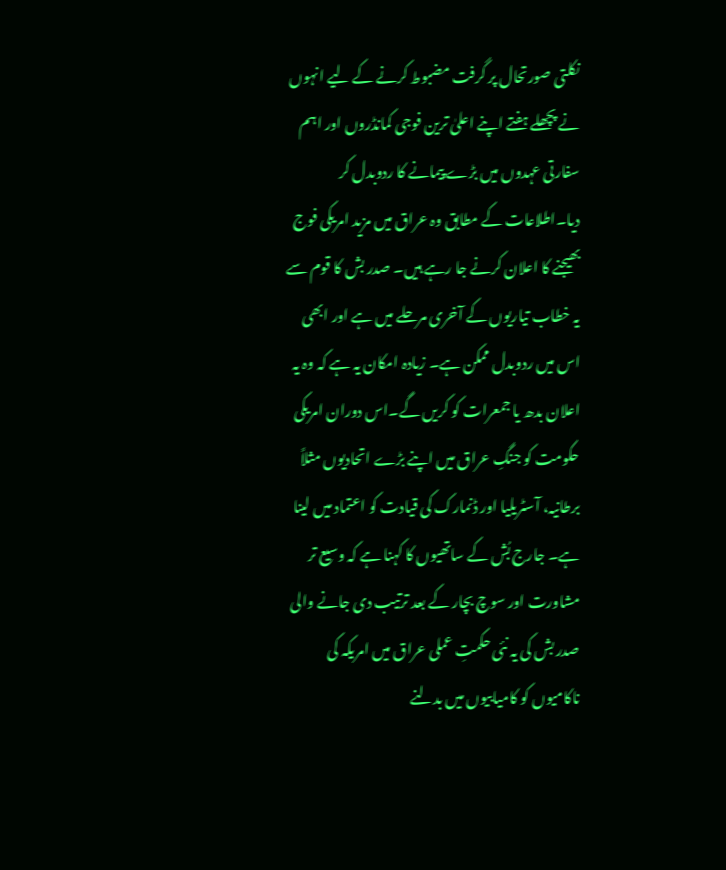نکلتی صورتحال پر گرفت مضبوط کرنے کے لیے انہوں نے پچھلے ہفتے اپنے اعلیٰ ترین فوجی کمانڈروں اور اہم سفارتی عہدوں میں بڑے پیمانے کا ردوبدل کر دیا۔اطلاعات کے مطابق وہ عراق میں مزید امریکی فوج بھیجنے کا اعلان کرنے جا رہے ہیں۔ صدر بش کا قوم سے یہ خطاب تیاریوں کے آخری مرحلے میں ہے اور ابھی اس میں ردوبدل ممکن ہے۔ زیادہ امکان یہ ہے کہ وہ یہ اعلان بدھ یا جمعرات کو کریں گے۔اس دوران امریکی حکومت کو جنگِ عراق میں اپنے بڑے اتحادیوں مثلاً برطانیہ، آسٹریلیا اور ڈنمارک کی قیادت کو اعتماد میں لینا ہے۔ جارج بُش کے ساتھیوں کا کہنا ہے کہ وسیع تر مشاورت اور سوچ بچار کے بعد ترتیب دی جانے والی صدر بش کی یہ نئی حکمتِ عملی عراق میں امریکہ کی ناکامیوں کو کامیابیوں میں بدلنے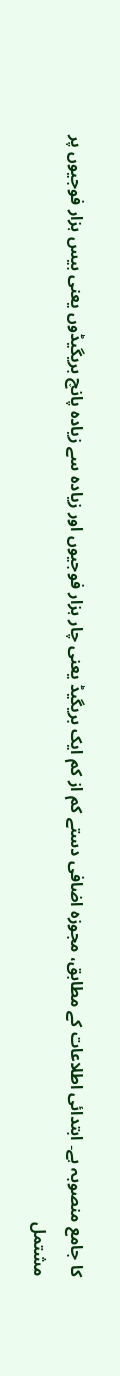کا جامع منصوبہ ہے۔ ابتدائی اطلاعات کے مطابق، مجوزہ اضافی دستے کم از کم ایک بریگیڈ یعنی چار ہزار فوجیوں اور زیادہ سے زیادہ پانچ بریگیڈوں یعنی بیس ہزار فوجیوں پر مشتمل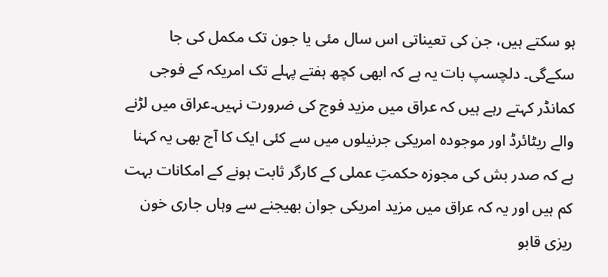ہو سکتے ہیں، جن کی تعیناتی اس سال مئی یا جون تک مکمل کی جا سکےگی۔ دلچسپ بات یہ ہے کہ ابھی کچھ ہفتے پہلے تک امریکہ کے فوجی کمانڈر کہتے رہے ہیں کہ عراق میں مزید فوج کی ضرورت نہیں۔عراق میں لڑنے والے ریٹائرڈ اور موجودہ امریکی جرنیلوں میں سے کئی ایک کا آج بھی یہ کہنا ہے کہ صدر بش کی مجوزہ حکمتِ عملی کے کارگر ثابت ہونے کے امکانات بہت کم ہیں اور یہ کہ عراق میں مزید امریکی جوان بھیجنے سے وہاں جاری خون ریزی قابو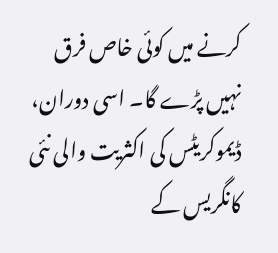کرنے میں کوئی خاص فرق نہیں پڑے گا۔ اسی دوران، ڈیموکریٹس کی اکثریت والی نئی کانگریس کے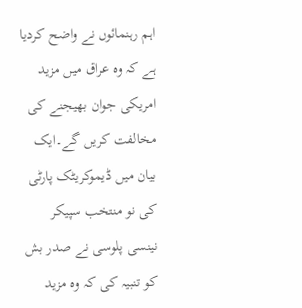اہم رہنمائوں نے واضح کردیا ہے کہ وہ عراق میں مزید امریکی جوان بھیجنے کی مخالفت کریں گے۔ایک بیان میں ڈیموکریٹک پارٹی کی نو منتخب سپیکر نینسی پلوسی نے صدر بش کو تنبیہ کی کہ وہ مزید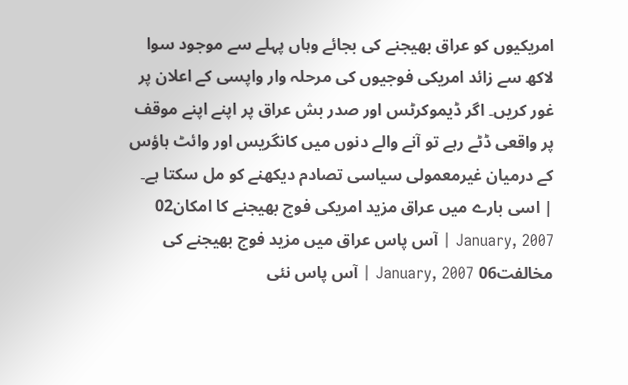امریکیوں کو عراق بھیجنے کی بجائے وہاں پہلے سے موجود سوا لاکھ سے زائد امریکی فوجیوں کی مرحلہ وار واپسی کے اعلان پر غور کریں۔ اگر ڈیموکرٹس اور صدر بش عراق پر اپنے اپنے موقف پر واقعی ڈٹے رہے تو آنے والے دنوں میں کانگریس اور وائٹ ہاؤس کے درمیان غیرمعمولی سیاسی تصادم دیکھنے کو مل سکتا ہے۔ | اسی بارے میں عراق مزید امریکی فوج بھیجنے کا امکان02 January, 2007 | آس پاس عراق میں مزید فوج بھیجنے کی مخالفت06 January, 2007 | آس پاس نئی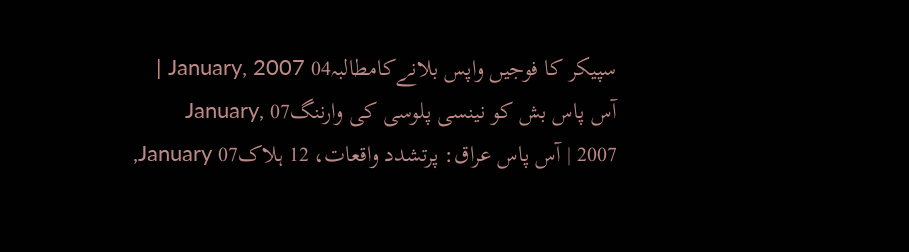سپیکر کا فوجیں واپس بلانےکامطالبہ04 January, 2007 | آس پاس بش کو نینسی پلوسی کی وارننگ07 January, 2007 | آس پاس عراق: پرتشدد واقعات، 12 ہلاک07 January,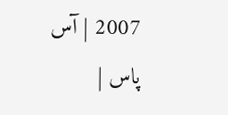2007 | آس پاس |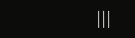|||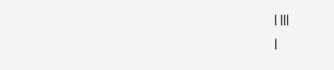| |||
|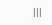|||